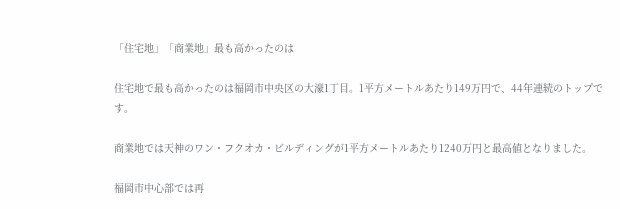「住宅地」「商業地」最も高かったのは

住宅地で最も高かったのは福岡市中央区の大濠1丁目。1平方メートルあたり149万円で、44年連続のトップです。

商業地では天神のワン・フクオカ・ビルディングが1平方メートルあたり1240万円と最高値となりました。

福岡市中心部では再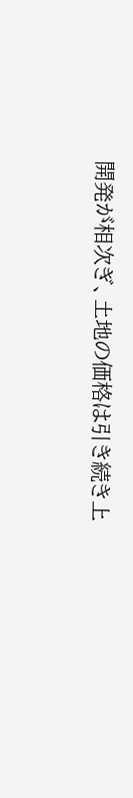開発が相次ぎ、土地の価格は引き続き上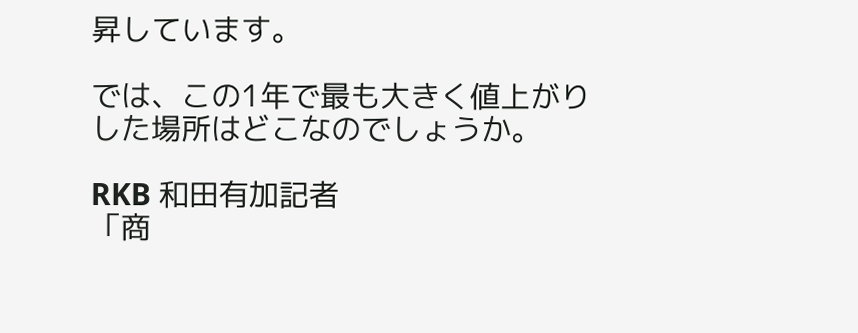昇しています。

では、この1年で最も大きく値上がりした場所はどこなのでしょうか。

RKB 和田有加記者
「商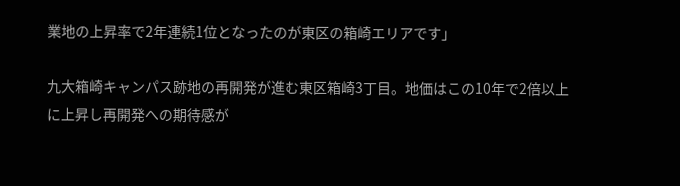業地の上昇率で2年連続1位となったのが東区の箱崎エリアです」

九大箱崎キャンパス跡地の再開発が進む東区箱崎3丁目。地価はこの10年で2倍以上に上昇し再開発への期待感が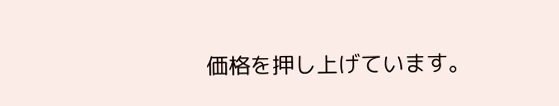価格を押し上げています。